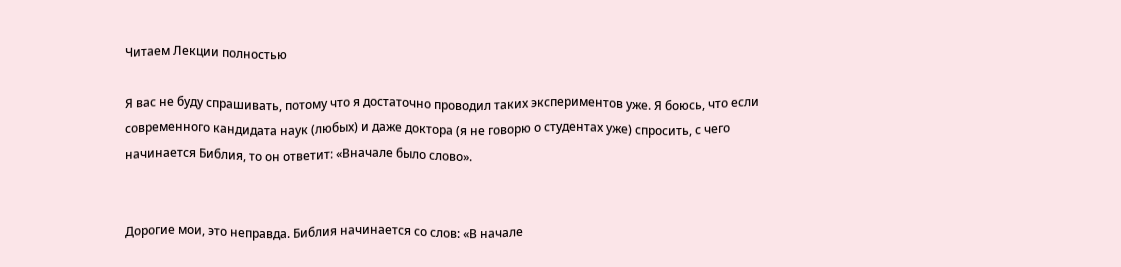Читаем Лекции полностью

Я вас не буду спрашивать, потому что я достаточно проводил таких экспериментов уже. Я боюсь, что если современного кандидата наук (любых) и даже доктора (я не говорю о студентах уже) спросить, с чего начинается Библия, то он ответит: «Вначале было слово».


Дорогие мои, это неправда. Библия начинается со слов: «В начале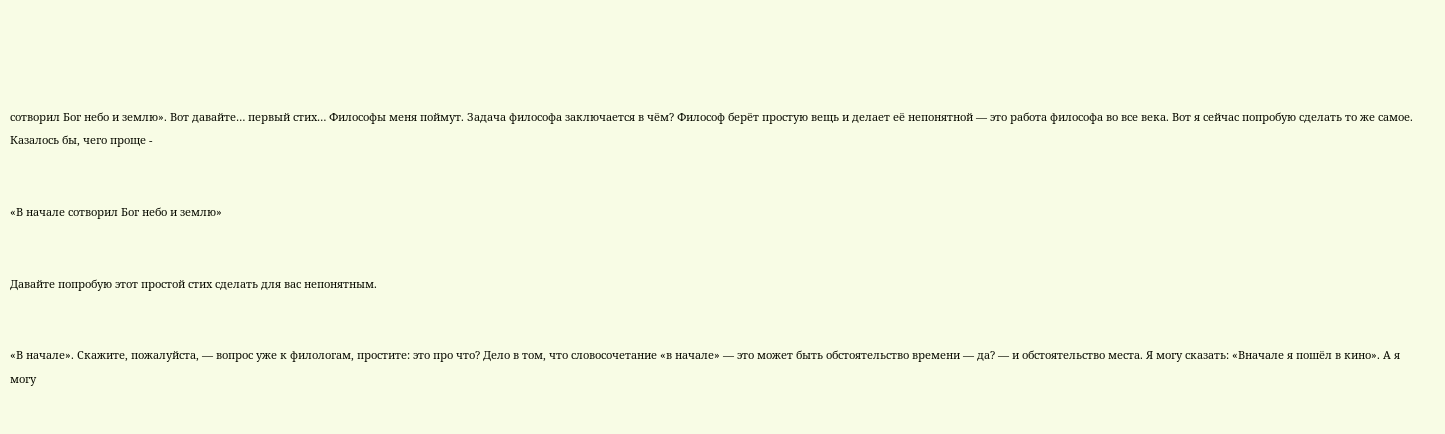сотворил Бог небо и землю». Вот давайте… первый стих… Философы меня поймут. Задача философа заключается в чём? Философ берёт простую вещь и делает её непонятной — это работа философа во все века. Вот я сейчас попробую сделать то же самое. Казалось бы, чего проще -


«В начале сотворил Бог небо и землю»


Давайте попробую этот простой стих сделать для вас непонятным.


«В начале». Скажите, пожалуйста, — вопрос уже к филологам, простите: это про что? Дело в том, что словосочетание «в начале» — это может быть обстоятельство времени — да? — и обстоятельство места. Я могу сказать: «Вначале я пошёл в кино». А я могу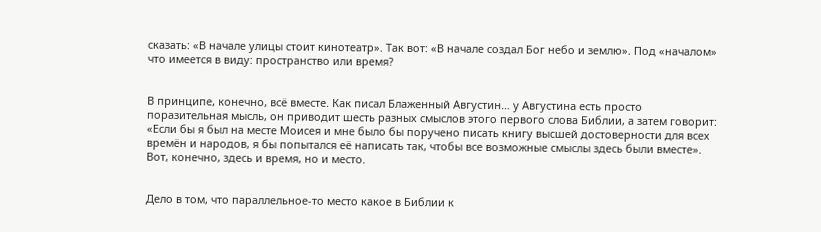сказать: «В начале улицы стоит кинотеатр». Так вот: «В начале создал Бог небо и землю». Под «началом» что имеется в виду: пространство или время?


В принципе, конечно, всё вместе. Как писал Блаженный Августин… у Августина есть просто поразительная мысль, он приводит шесть разных смыслов этого первого слова Библии, а затем говорит: «Если бы я был на месте Моисея и мне было бы поручено писать книгу высшей достоверности для всех времён и народов, я бы попытался её написать так, чтобы все возможные смыслы здесь были вместе». Вот, конечно, здесь и время, но и место.


Дело в том, что параллельное‑то место какое в Библии к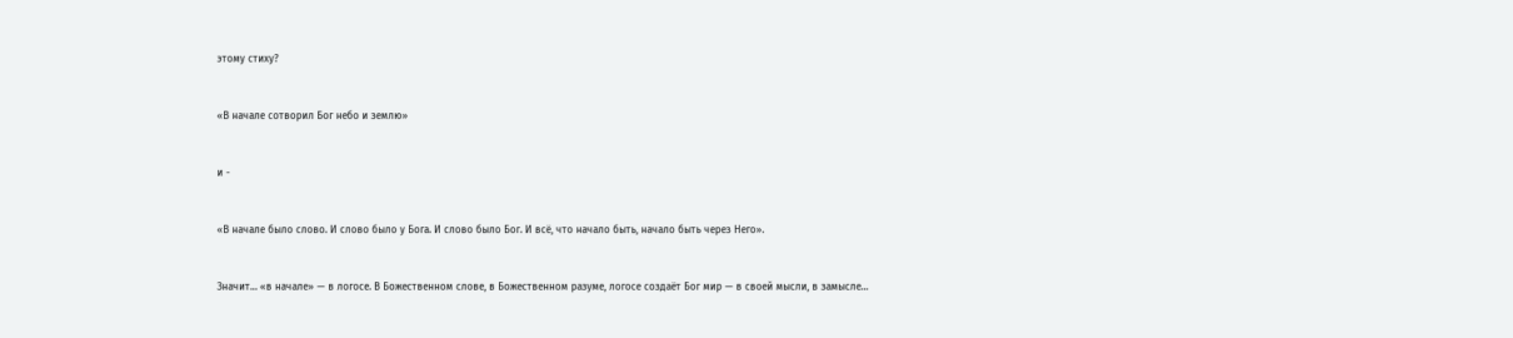этому стиху?


«В начале сотворил Бог небо и землю»


и -


«В начале было слово. И слово было у Бога. И слово было Бог. И всё, что начало быть, начало быть через Него».


Значит… «в начале» — в логосе. В Божественном слове, в Божественном разуме, логосе создаёт Бог мир — в своей мысли, в замысле…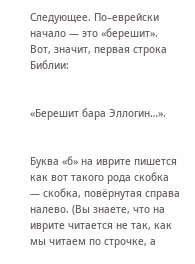Следующее. По–еврейски начало — это «берешит». Вот, значит, первая строка Библии:


«Берешит бара Эллогин…».


Буква «б» на иврите пишется как вот такого рода скобка — скобка, повёрнутая справа налево. (Вы знаете, что на иврите читается не так, как мы читаем по строчке, а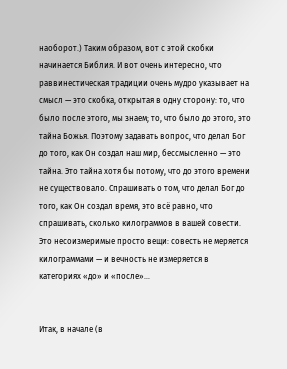наоборот.) Таким образом, вот с этой скобки начинается Библия. И вот очень интересно, что раввинестическая традиции очень мудро указывает на смысл — это скобка, открытая в одну сторону: то, что было после этого, мы знаем; то, что было до этого, это тайна Божья. Поэтому задавать вопрос, что делал Бог до того, как Он создал наш мир, бессмысленно — это тайна. Это тайна хотя бы потому, что до этого времени не существовало. Спрашивать о том, что делал Бог до того, как Он создал время, это всё равно, что спрашивать, сколько килограммов в вашей совести. Это несоизмеримые просто вещи: совесть не меряется килограммами — и вечность не измеряется в категориях «до» и «после»…


Итак, в начале (в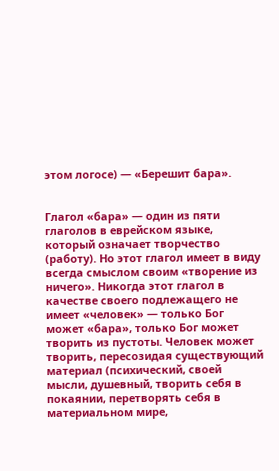этом логосе) — «Берешит бара».


Глагол «бара» — один из пяти глаголов в еврейском языке, который означает творчество (работу). Но этот глагол имеет в виду всегда смыслом своим «творение из ничего». Никогда этот глагол в качестве своего подлежащего не имеет «человек» — только Бог может «бара», только Бог может творить из пустоты. Человек может творить, пересозидая существующий материал (психический, своей мысли, душевный, творить себя в покаянии, перетворять себя в материальном мире,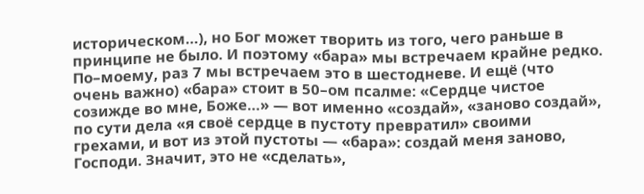историческом…), но Бог может творить из того, чего раньше в принципе не было. И поэтому «бара» мы встречаем крайне редко. По–моему, раз 7 мы встречаем это в шестодневе. И ещё (что очень важно) «бара» стоит в 50–ом псалме: «Сердце чистое созижде во мне, Боже…» — вот именно «создай», «заново создай», по сути дела «я своё сердце в пустоту превратил» своими грехами, и вот из этой пустоты — «бара»: создай меня заново, Господи. Значит, это не «сделать»,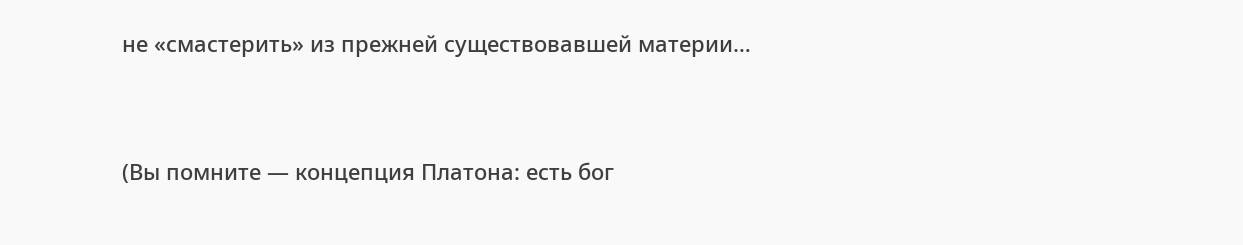не «смастерить» из прежней существовавшей материи…


(Вы помните — концепция Платона: есть бог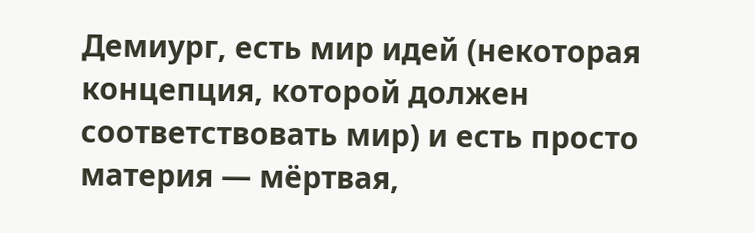Демиург, есть мир идей (некоторая концепция, которой должен соответствовать мир) и есть просто материя — мёртвая,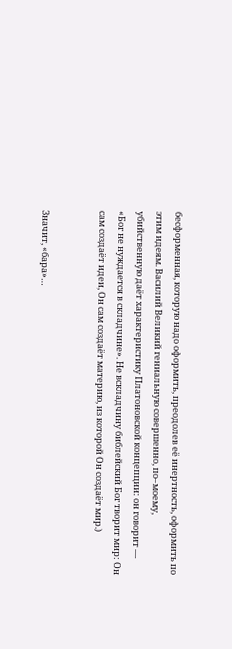бесформенная, которую надо оформить, преодолев её инертность, оформить по этим идеям. Василий Великий гениальную совершенно, по–моему, убийственную даёт характеристику Платоновской концепции: он говорит — «Бог не нуждается в складчине». Не вскладчину библейский Бог творит мир: Он сам создаёт идеи, Он сам создаёт материю, из которой Он создаёт мир.)


Значит, «бара»…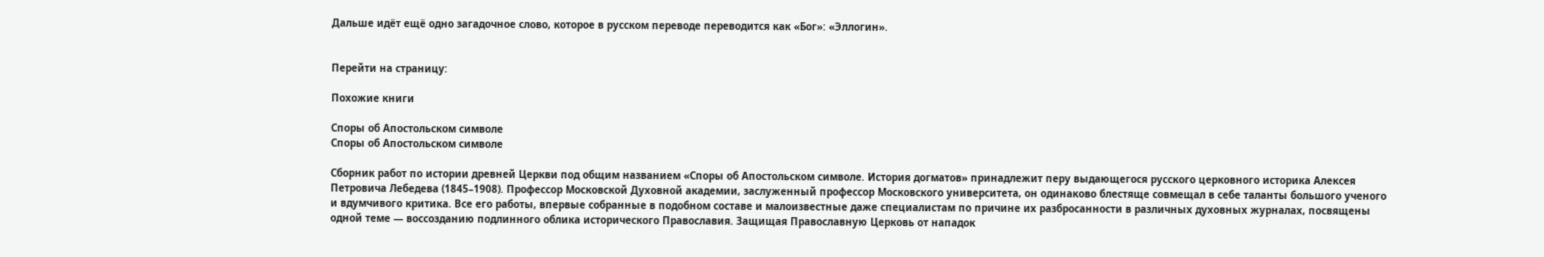Дальше идёт ещё одно загадочное слово, которое в русском переводе переводится как «Бог»: «Эллогин».


Перейти на страницу:

Похожие книги

Споры об Апостольском символе
Споры об Апостольском символе

Сборник работ по истории древней Церкви под общим названием «Споры об Апостольском символе. История догматов» принадлежит перу выдающегося русского церковного историка Алексея Петровича Лебедева (1845–1908). Профессор Московской Духовной академии, заслуженный профессор Московского университета, он одинаково блестяще совмещал в себе таланты большого ученого и вдумчивого критика. Все его работы, впервые собранные в подобном составе и малоизвестные даже специалистам по причине их разбросанности в различных духовных журналах, посвящены одной теме — воссозданию подлинного облика исторического Православия. Защищая Православную Церковь от нападок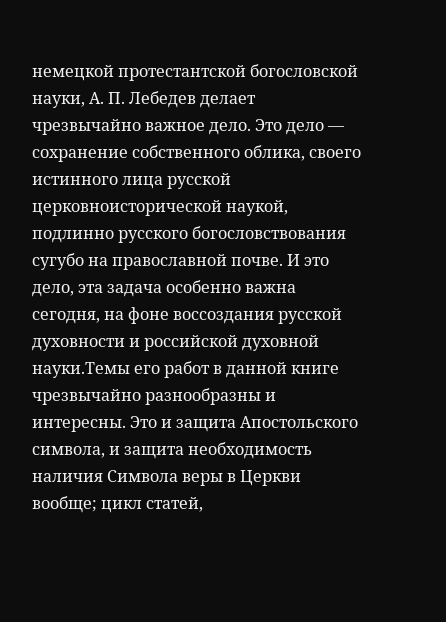немецкой протестантской богословской науки, А. П. Лебедев делает чрезвычайно важное дело. Это дело — сохранение собственного облика, своего истинного лица русской церковноисторической наукой, подлинно русского богословствования сугубо на православной почве. И это дело, эта задача особенно важна сегодня, на фоне воссоздания русской духовности и российской духовной науки.Темы его работ в данной книге чрезвычайно разнообразны и интересны. Это и защита Апостольского символа, и защита необходимость наличия Символа веры в Церкви вообще; цикл статей,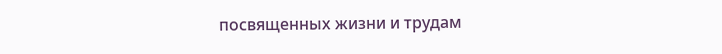посвященных жизни и трудам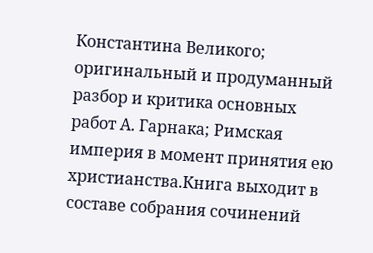Константина Великого; оригинальный и продуманный разбор и критика основных работ А. Гарнака; Римская империя в момент принятия ею христианства.Книга выходит в составе собрания сочинений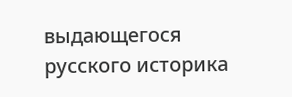выдающегося русского историка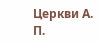Церкви А. П.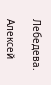Лебедева.

Алексей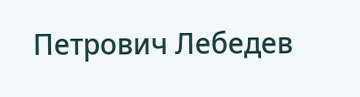Петрович Лебедев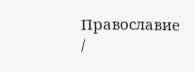Православие /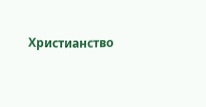Христианство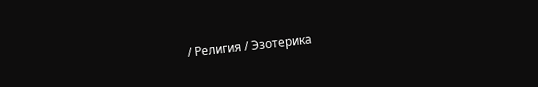/ Религия / Эзотерика